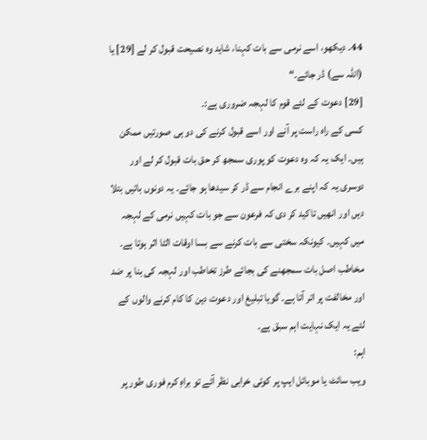44۔ دیکھو، اسے نرمی سے بات کہنا، شاید وہ نصیحت قبول کر لے [29] یا (اللہ سے) ڈر جائے۔“
[29] دعوت کے لئے قوم کا لہجہ ضروری ہے:۔
کسی کے راہ راست پر آنے اور اسے قبول کرنے کی دو ہی صورتیں ممکن ہیں۔ ایک یہ کہ وہ دعوت کو پوری سمجھ کر حق بات قبول کر لے اور دوسری یہ کہ اپنے برے انجام سے ڈر کر سیدھا ہو جائے۔ یہ دونوں باتیں بتلا دیں اور انھیں تاکید کر دی کہ فرعون سے جو بات کہیں نرمی کے لہجہ میں کہیں۔ کیونکہ سختی سے بات کرنے سے بسا اوقات الٹا اثر ہوتا ہے۔ مخاطب اصل بات سمجھنے کی بجائے طرز تخاطب اور لہجہ کی بنا پر ضد اور مخالفت پر اتر آتا ہے۔ گویا تبلیغ اور دعوت دین کا کام کرنے والوں کے لئے یہ ایک نہایت اہم سبق ہے۔
اہم:
ویب سائٹ یا موبائل ایپ پر کوئی خرابی نظر آئے تو براہِ کرم فوری طور پر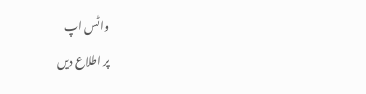واٹس اپ
پر اطلاع دیں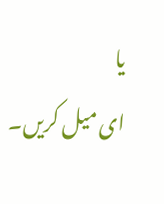یا
ای میل کریں۔